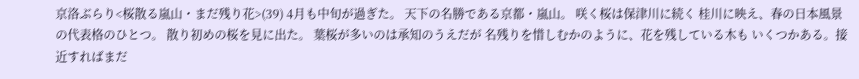京洛ぶらり<桜散る嵐山・まだ残り花>(39) 4月も中旬が過ぎた。 天下の名勝である京都・嵐山。 咲く桜は保津川に続く 桂川に映え、春の日本風景の代表格のひとつ。 散り初めの桜を見に出た。 葉桜が多いのは承知のうえだが 名残りを惜しむかのように、花を残している木も いくつかある。接近すればまだ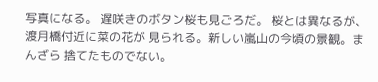写真になる。 遅咲きのボタン桜も見ごろだ。 桜とは異なるが、渡月橋付近に菜の花が 見られる。新しい嵐山の今頃の景観。まんざら 捨てたものでない。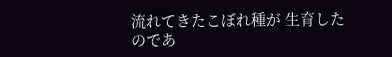流れてきたこぼれ種が 生育したのであ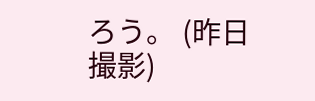ろう。 (昨日撮影)